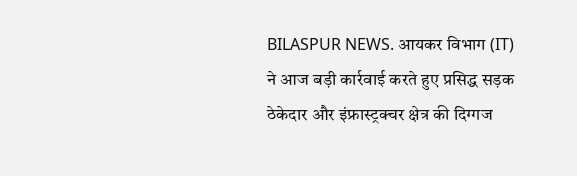BILASPUR NEWS. आयकर विभाग (IT) ने आज बड़ी कार्रवाई करते हुए प्रसिद्ध सड़क ठेकेदार और इंफ्रास्ट्रक्चर क्षेत्र की दिग्गज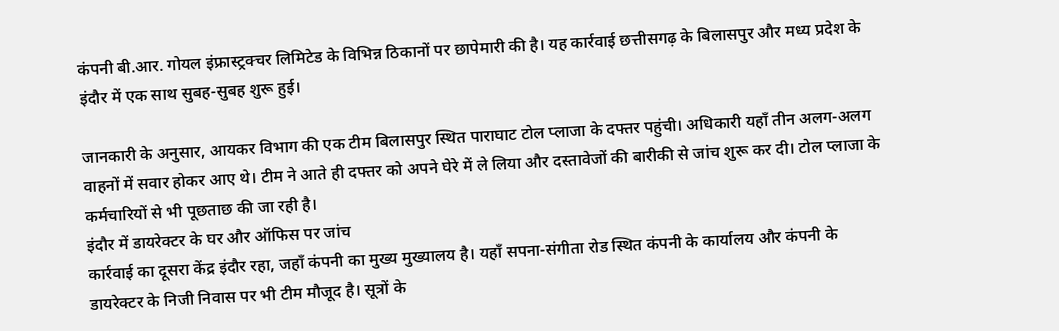कंपनी बी.आर. गोयल इंफ्रास्ट्रक्चर लिमिटेड के विभिन्न ठिकानों पर छापेमारी की है। यह कार्रवाई छत्तीसगढ़ के बिलासपुर और मध्य प्रदेश के इंदौर में एक साथ सुबह-सुबह शुरू हुई।

जानकारी के अनुसार, आयकर विभाग की एक टीम बिलासपुर स्थित पाराघाट टोल प्लाजा के दफ्तर पहुंची। अधिकारी यहाँ तीन अलग-अलग वाहनों में सवार होकर आए थे। टीम ने आते ही दफ्तर को अपने घेरे में ले लिया और दस्तावेजों की बारीकी से जांच शुरू कर दी। टोल प्लाजा के कर्मचारियों से भी पूछताछ की जा रही है।
इंदौर में डायरेक्टर के घर और ऑफिस पर जांच
कार्रवाई का दूसरा केंद्र इंदौर रहा, जहाँ कंपनी का मुख्य मुख्यालय है। यहाँ सपना-संगीता रोड स्थित कंपनी के कार्यालय और कंपनी के डायरेक्टर के निजी निवास पर भी टीम मौजूद है। सूत्रों के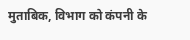मुताबिक, विभाग को कंपनी के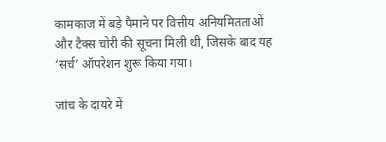कामकाज में बड़े पैमाने पर वित्तीय अनियमितताओं और टैक्स चोरी की सूचना मिली थी, जिसके बाद यह ‘सर्च’ ऑपरेशन शुरू किया गया।

जांच के दायरे में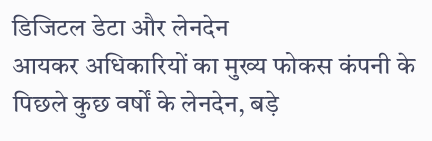डिजिटल डेटा और लेनदेन
आयकर अधिकारियों का मुख्य फोकस कंपनी के पिछले कुछ वर्षों के लेनदेन, बड़े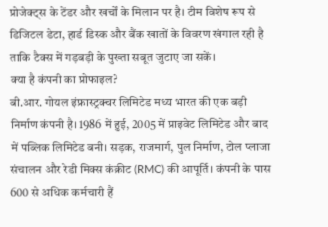प्रोजेक्ट्स के टेंडर और खर्चों के मिलान पर है। टीम विशेष रूप से डिजिटल डेटा, हार्ड डिस्क और बैंक खातों के विवरण खंगाल रही है ताकि टैक्स में गड़बड़ी के पुख्ता सबूत जुटाए जा सकें।
क्या है कंपनी का प्रोफाइल?
बी.आर. गोयल इंफ्रास्ट्रक्चर लिमिटेड मध्य भारत की एक बड़ी निर्माण कंपनी है। 1986 में हुई, 2005 में प्राइवेट लिमिटेड और बाद में पब्लिक लिमिटेड बनी। सड़क, राजमार्ग, पुल निर्माण, टोल प्लाजा संचालन और रेडी मिक्स कंक्रीट (RMC) की आपूर्ति। कंपनी के पास 600 से अधिक कर्मचारी हैं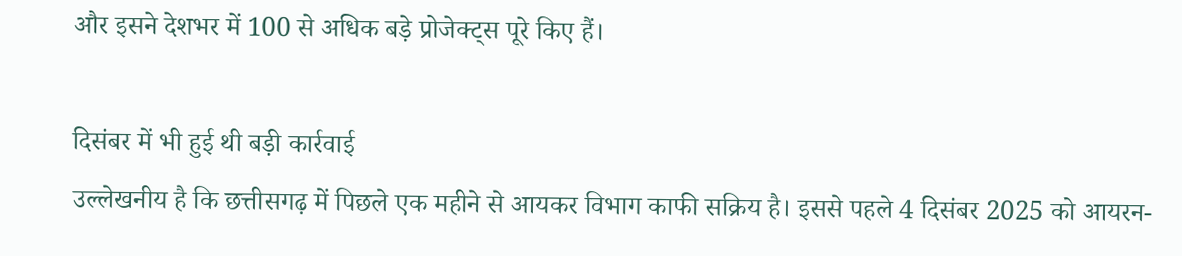और इसने देशभर में 100 से अधिक बड़े प्रोजेक्ट्स पूरे किए हैं।

दिसंबर में भी हुई थी बड़ी कार्रवाई
उल्लेखनीय है कि छत्तीसगढ़ में पिछले एक महीने से आयकर विभाग काफी सक्रिय है। इससे पहले 4 दिसंबर 2025 को आयरन-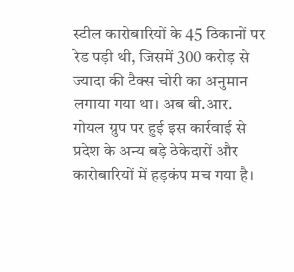स्टील कारोबारियों के 45 ठिकानों पर रेड पड़ी थी, जिसमें 300 करोड़ से ज्यादा की टैक्स चोरी का अनुमान लगाया गया था। अब बी.आर. गोयल ग्रुप पर हुई इस कार्रवाई से प्रदेश के अन्य बड़े ठेकेदारों और कारोबारियों में हड़कंप मच गया है।